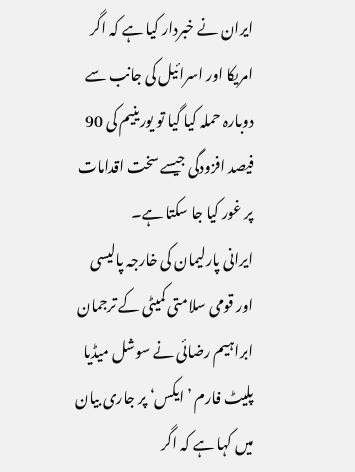ایران نے خبردار کیا ہے کہ اگر امریکا اور اسرائیل کی جانب سے دوبارہ حملہ کیا گیا تو یورینیم کی 90 فیصد افزودگی جیسے سخت اقدامات پر غور کیا جا سکتا ہے۔
ایرانی پارلیمان کی خارجہ پالیسی اور قومی سلامتی کمیٹی کے ترجمان ابراہیم رضائی نے سوشل میڈیا پلیٹ فارم ’ایکس‘ پر جاری بیان میں کہا ہے کہ اگر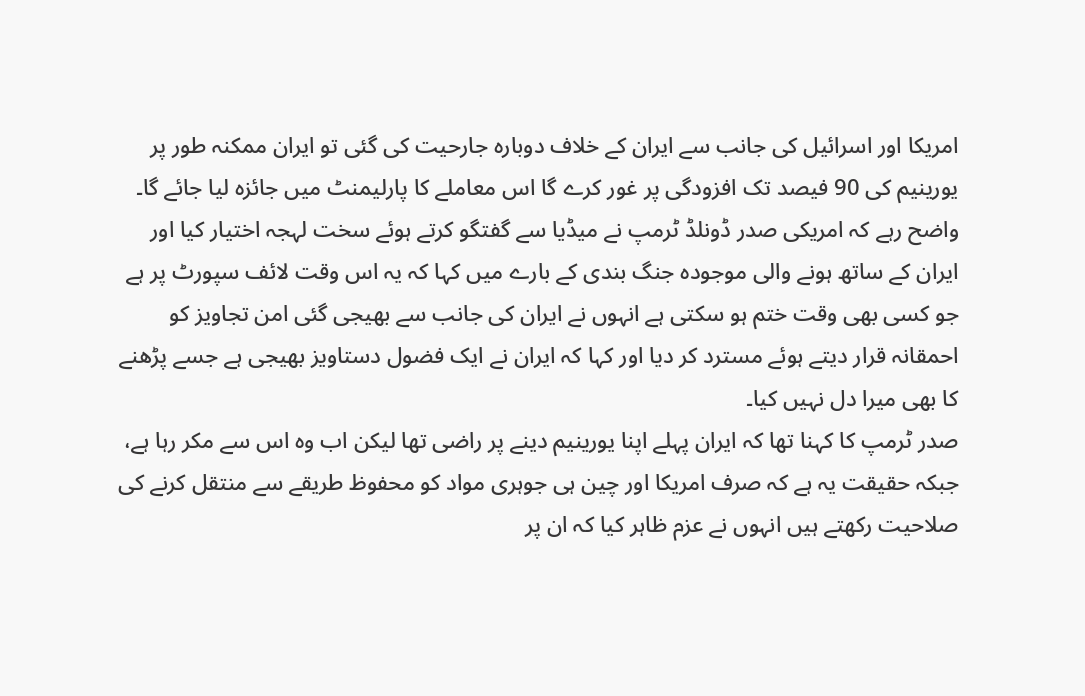امریکا اور اسرائیل کی جانب سے ایران کے خلاف دوبارہ جارحیت کی گئی تو ایران ممکنہ طور پر یورینیم کی 90 فیصد تک افزودگی پر غور کرے گا اس معاملے کا پارلیمنٹ میں جائزہ لیا جائے گا۔
واضح رہے کہ امریکی صدر ڈونلڈ ٹرمپ نے میڈیا سے گفتگو کرتے ہوئے سخت لہجہ اختیار کیا اور ایران کے ساتھ ہونے والی موجودہ جنگ بندی کے بارے میں کہا کہ یہ اس وقت لائف سپورٹ پر ہے جو کسی بھی وقت ختم ہو سکتی ہے انہوں نے ایران کی جانب سے بھیجی گئی امن تجاویز کو احمقانہ قرار دیتے ہوئے مسترد کر دیا اور کہا کہ ایران نے ایک فضول دستاویز بھیجی ہے جسے پڑھنے کا بھی میرا دل نہیں کیا۔
صدر ٹرمپ کا کہنا تھا کہ ایران پہلے اپنا یورینیم دینے پر راضی تھا لیکن اب وہ اس سے مکر رہا ہے، جبکہ حقیقت یہ ہے کہ صرف امریکا اور چین ہی جوہری مواد کو محفوظ طریقے سے منتقل کرنے کی صلاحیت رکھتے ہیں انہوں نے عزم ظاہر کیا کہ ان پر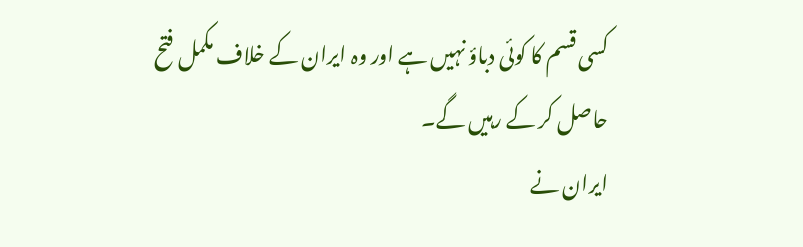کسی قسم کا کوئی دباؤ نہیں ہے اور وہ ایران کے خلاف مکمل فتح حاصل کر کے رہیں گے۔
ایران نے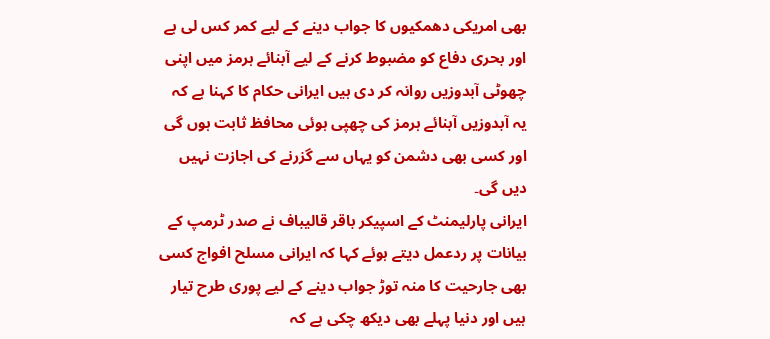بھی امریکی دھمکیوں کا جواب دینے کے لیے کمر کس لی ہے اور بحری دفاع کو مضبوط کرنے کے لیے آبنائے ہرمز میں اپنی چھوٹی آبدوزیں روانہ کر دی ہیں ایرانی حکام کا کہنا ہے کہ یہ آبدوزیں آبنائے ہرمز کی چھپی ہوئی محافظ ثابت ہوں گی اور کسی بھی دشمن کو یہاں سے گزرنے کی اجازت نہیں دیں گی۔
ایرانی پارلیمنٹ کے اسپیکر باقر قالیباف نے صدر ٹرمپ کے بیانات پر ردعمل دیتے ہوئے کہا کہ ایرانی مسلح افواج کسی بھی جارحیت کا منہ توڑ جواب دینے کے لیے پوری طرح تیار ہیں اور دنیا پہلے بھی دیکھ چکی ہے کہ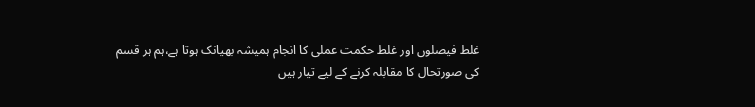غلط فیصلوں اور غلط حکمت عملی کا انجام ہمیشہ بھیانک ہوتا ہے،ہم ہر قسم کی صورتحال کا مقابلہ کرنے کے لیے تیار ہیں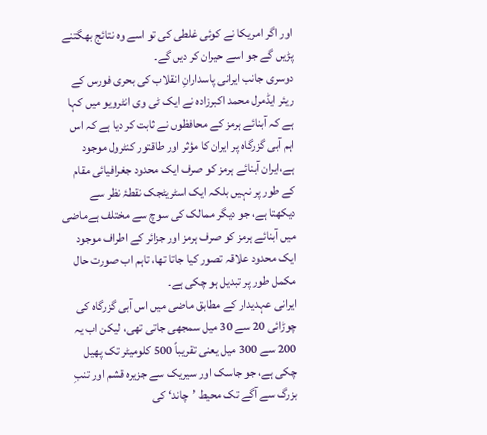اور اگر امریکا نے کوئی غلطی کی تو اسے وہ نتائج بھگتنے پڑیں گے جو اسے حیران کر دیں گے۔
دوسری جانب ایرانی پاسدارانِ انقلاب کی بحری فورس کے ریئر ایڈمرل محمد اکبرزادہ نے ایک ٹی وی انٹرویو میں کہا ہے کہ آبنائے ہرمز کے محافظوں نے ثابت کر دیا ہے کہ اس اہم آبی گزرگاہ پر ایران کا مؤثر اور طاقتور کنٹرول موجود ہے،ایران آبنائے ہرمز کو صرف ایک محدود جغرافیائی مقام کے طور پر نہیں بلکہ ایک اسٹریٹجک نقطۂ نظر سے دیکھتا ہے، جو دیگر ممالک کی سوچ سے مختلف ہےماضی میں آبنائے ہرمز کو صرف ہرمز اور جزائر کے اطراف موجود ایک محدود علاقہ تصور کیا جاتا تھا، تاہم اب صورت حال مکمل طور پر تبدیل ہو چکی ہے۔
ایرانی عہدیدار کے مطابق ماضی میں اس آبی گزرگاہ کی چوڑائی 20 سے 30 میل سمجھی جاتی تھی، لیکن اب یہ 200 سے 300 میل یعنی تقریباً 500 کلومیٹر تک پھیل چکی ہے، جو جاسک اور سیریک سے جزیرہ قشم اور تنبِ بزرگ سے آگے تک محیط ’چاند‘ کی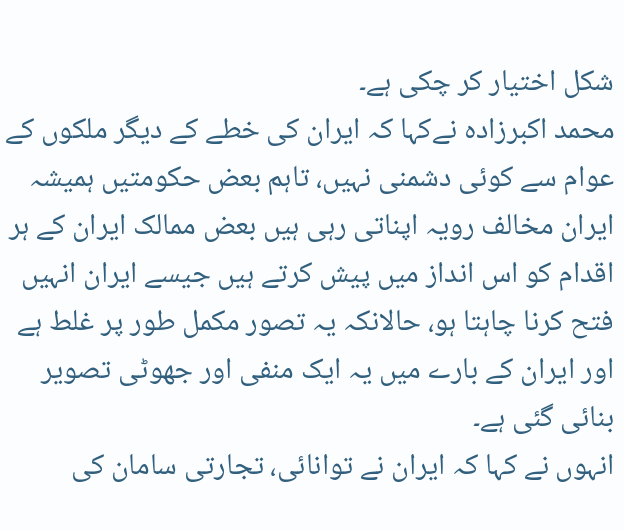شکل اختیار کر چکی ہے۔
محمد اکبرزادہ نےکہا کہ ایران کی خطے کے دیگر ملکوں کے عوام سے کوئی دشمنی نہیں، تاہم بعض حکومتیں ہمیشہ ایران مخالف رویہ اپناتی رہی ہیں بعض ممالک ایران کے ہر اقدام کو اس انداز میں پیش کرتے ہیں جیسے ایران انہیں فتح کرنا چاہتا ہو، حالانکہ یہ تصور مکمل طور پر غلط ہے اور ایران کے بارے میں یہ ایک منفی اور جھوٹی تصویر بنائی گئی ہے۔
انہوں نے کہا کہ ایران نے توانائی، تجارتی سامان کی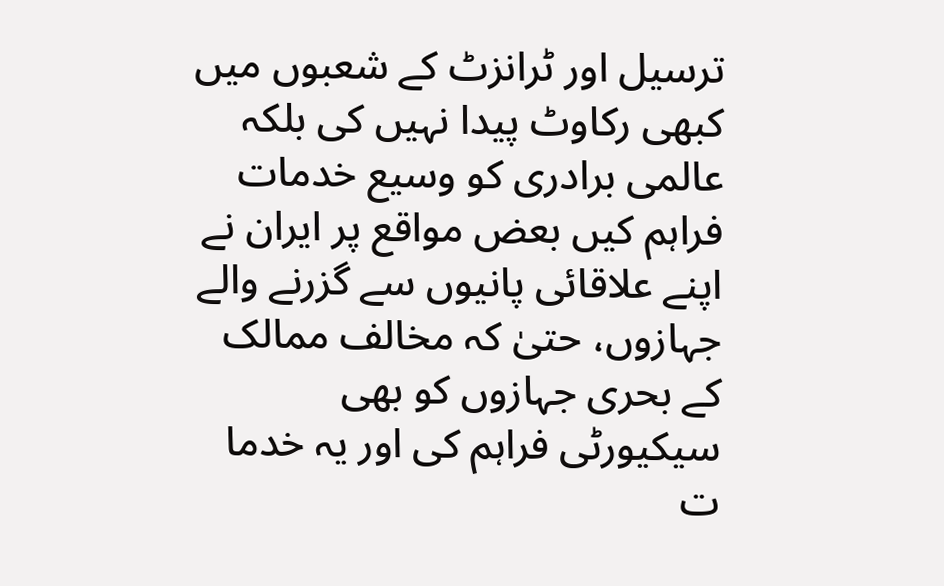ترسیل اور ٹرانزٹ کے شعبوں میں کبھی رکاوٹ پیدا نہیں کی بلکہ عالمی برادری کو وسیع خدمات فراہم کیں بعض مواقع پر ایران نے اپنے علاقائی پانیوں سے گزرنے والے جہازوں، حتیٰ کہ مخالف ممالک کے بحری جہازوں کو بھی سیکیورٹی فراہم کی اور یہ خدما ت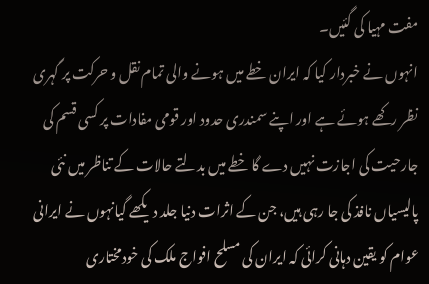مفت مہیا کی گئیں۔
انہوں نے خبردار کیا کہ ایران خطے میں ہونے والی تمام نقل و حرکت پر گہری نظر رکھے ہوئے ہے اور اپنے سمندری حدود اور قومی مفادات پر کسی قسم کی جارحیت کی اجازت نہیں دے گا خطے میں بدلتے حالات کے تناظر میں نئی پالیسیاں نافذ کی جا رہی ہیں، جن کے اثرات دنیا جلد دیکھے گیانہوں نے ایرانی عوام کو یقین دہانی کرائی کہ ایران کی مسلح افواج ملک کی خودمختاری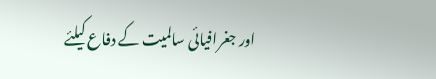اور جغرافیائی سالمیت کے دفاع کیلئے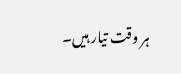ہر وقت تیار ہیں۔